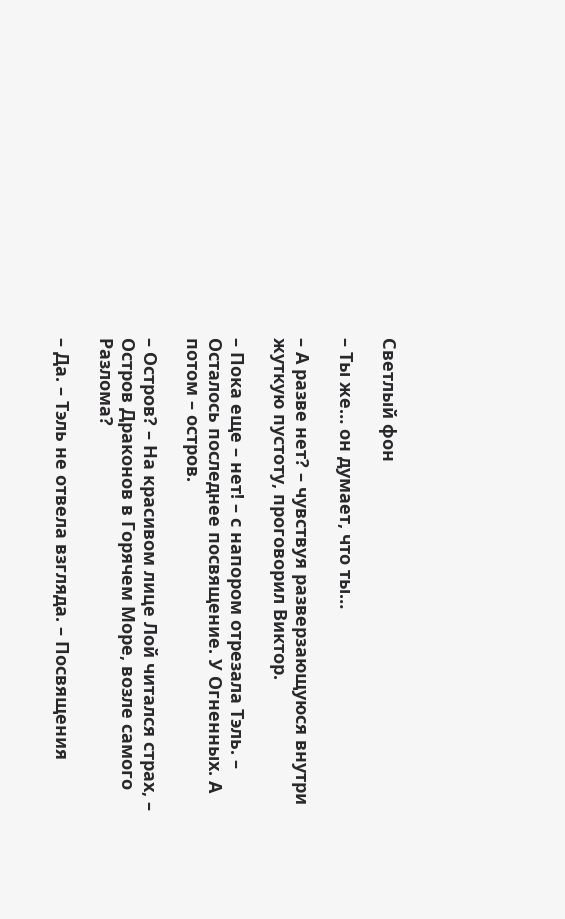Светлый фон

– Ты же… он думает, что ты…

– А разве нет? – чувствуя разверзающуюся внутри жуткую пустоту, проговорил Виктор.

– Пока еще – нет! – с напором отрезала Тэль. – Осталось последнее посвящение. У Огненных. А потом – остров.

– Остров? – На красивом лице Лой читался страх, – Остров Драконов в Горячем Море, возле самого Разлома?

– Да. – Тэль не отвела взгляда. – Посвящения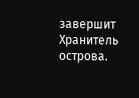завершит Хранитель острова.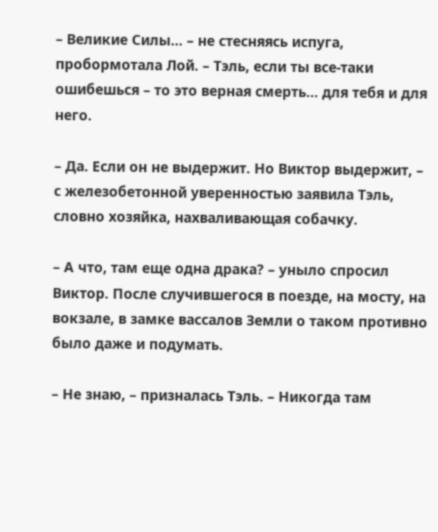– Великие Силы… – не стесняясь испуга, пробормотала Лой. – Тэль, если ты все-таки ошибешься – то это верная смерть… для тебя и для него.

– Да. Если он не выдержит. Но Виктор выдержит, – с железобетонной уверенностью заявила Тэль, словно хозяйка, нахваливающая собачку.

– А что, там еще одна драка? – уныло спросил Виктор. После случившегося в поезде, на мосту, на вокзале, в замке вассалов Земли о таком противно было даже и подумать.

– Не знаю, – призналась Тэль. – Никогда там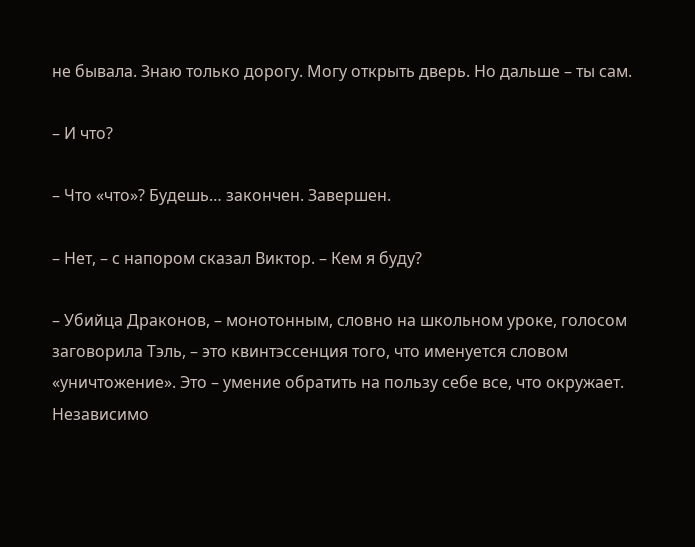не бывала. Знаю только дорогу. Могу открыть дверь. Но дальше – ты сам.

– И что?

– Что «что»? Будешь… закончен. Завершен.

– Нет, – с напором сказал Виктор. – Кем я буду?

– Убийца Драконов, – монотонным, словно на школьном уроке, голосом заговорила Тэль, – это квинтэссенция того, что именуется словом «уничтожение». Это – умение обратить на пользу себе все, что окружает. Независимо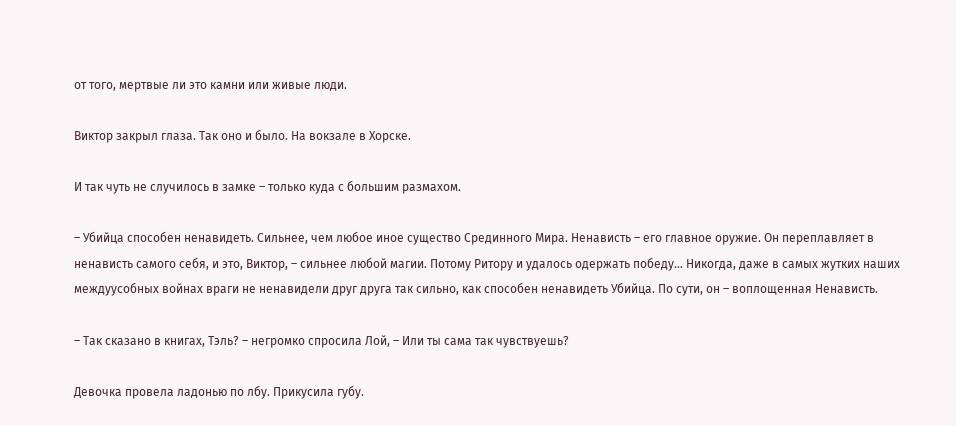от того, мертвые ли это камни или живые люди.

Виктор закрыл глаза. Так оно и было. На вокзале в Хорске.

И так чуть не случилось в замке – только куда с большим размахом.

– Убийца способен ненавидеть. Сильнее, чем любое иное существо Срединного Мира. Ненависть – его главное оружие. Он переплавляет в ненависть самого себя, и это, Виктор, – сильнее любой магии. Потому Ритору и удалось одержать победу… Никогда, даже в самых жутких наших междуусобных войнах враги не ненавидели друг друга так сильно, как способен ненавидеть Убийца. По сути, он – воплощенная Ненависть.

– Так сказано в книгах, Тэль? – негромко спросила Лой, – Или ты сама так чувствуешь?

Девочка провела ладонью по лбу. Прикусила губу.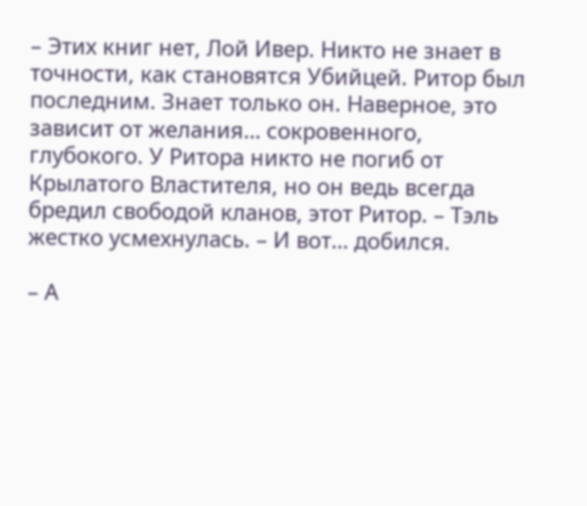– Этих книг нет, Лой Ивер. Никто не знает в точности, как становятся Убийцей. Ритор был последним. Знает только он. Наверное, это зависит от желания… сокровенного, глубокого. У Ритора никто не погиб от Крылатого Властителя, но он ведь всегда бредил свободой кланов, этот Ритор. – Тэль жестко усмехнулась. – И вот… добился.

– А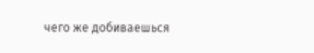чего же добиваешься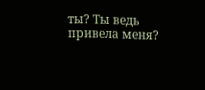ты? Ты ведь привела меня?